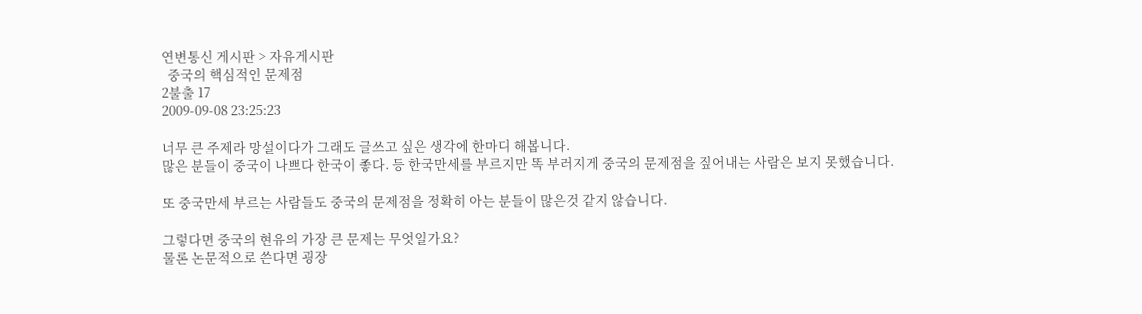연변통신 게시판 > 자유게시판
  중국의 핵심적인 문제점
2불출 17
2009-09-08 23:25:23

너무 큰 주제라 망설이다가 그래도 글쓰고 싶은 생각에 한마디 해봅니다.
많은 분들이 중국이 나쁘다 한국이 좋다. 등 한국만세를 부르지만 똑 부러지게 중국의 문제점을 짚어내는 사람은 보지 못했습니다.

또 중국만세 부르는 사람들도 중국의 문제점을 정확히 아는 분들이 많은것 같지 않습니다.

그렇다면 중국의 현유의 가장 큰 문제는 무엇일가요?
물론 논문적으로 쓴다면 굉장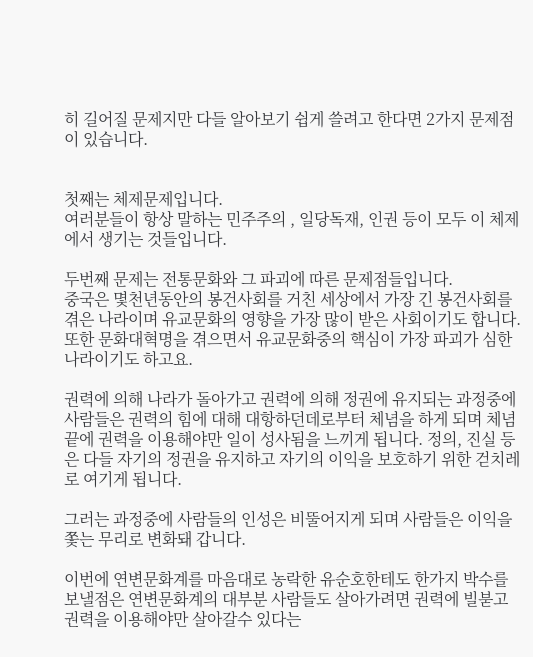히 길어질 문제지만 다들 알아보기 쉽게 쓸려고 한다면 2가지 문제점이 있습니다.


첫째는 체제문제입니다.
여러분들이 항상 말하는 민주주의 , 일당독재, 인권 등이 모두 이 체제에서 생기는 것들입니다.

두번째 문제는 전통문화와 그 파괴에 따른 문제점들입니다.
중국은 몇천년동안의 봉건사회를 거친 세상에서 가장 긴 봉건사회를 겪은 나라이며 유교문화의 영향을 가장 많이 받은 사회이기도 합니다. 또한 문화대혁명을 겪으면서 유교문화중의 핵심이 가장 파괴가 심한 나라이기도 하고요.

권력에 의해 나라가 돌아가고 권력에 의해 정권에 유지되는 과정중에 사람들은 권력의 힘에 대해 대항하던데로부터 체념을 하게 되며 체념끝에 권력을 이용해야만 일이 성사됨을 느끼게 됩니다. 정의, 진실 등은 다들 자기의 정권을 유지하고 자기의 이익을 보호하기 위한 걷치레로 여기게 됩니다.

그러는 과정중에 사람들의 인성은 비뚤어지게 되며 사람들은 이익을 쫓는 무리로 변화돼 갑니다.

이번에 연변문화계를 마음대로 농락한 유순호한테도 한가지 박수를 보낼점은 연변문화계의 대부분 사람들도 살아가려면 권력에 빌붇고 권력을 이용해야만 살아갈수 있다는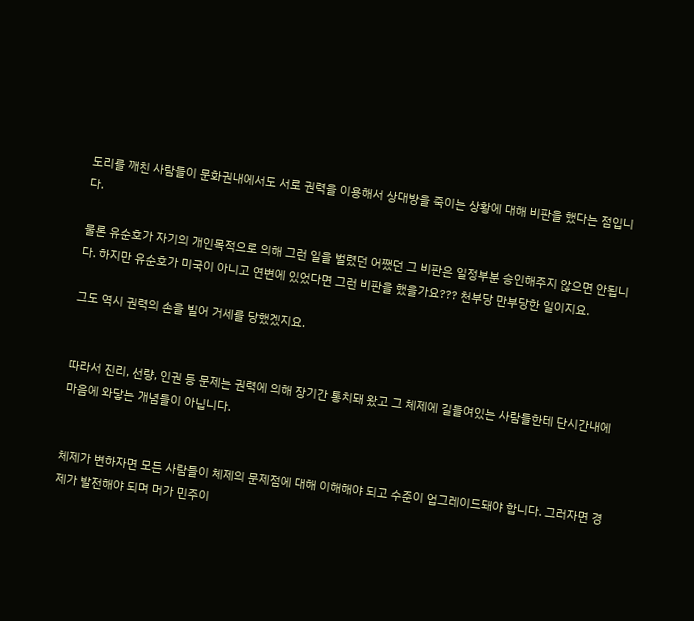도리를 깨친 사람들이 문화권내에서도 서로 권력을 이용해서 상대방을 죽이는 상황에 대해 비판을 했다는 점입니다.

물론 유순호가 자기의 개인목적으로 의해 그런 일을 벌렸던 어쨌던 그 비판은 일정부분 승인해주지 않으면 안됩니다. 하지만 유순호가 미국이 아니고 연변에 있었다면 그런 비판을 했을가요??? 천부당 만부당한 일이지요.

그도 역시 권력의 손을 빌어 거세를 당했겠지요.


따라서 진리, 선량, 인권 등 문제는 권력에 의해 장기간 통치돼 왔고 그 체제에 길들여있는 사람들한테 단시간내에 마음에 와닿는 개념들이 아닙니다.


체제가 변하자면 모든 사람들이 체제의 문제점에 대해 이해해야 되고 수준이 업그레이드돼야 합니다. 그러자면 경제가 발전해야 되며 머가 민주이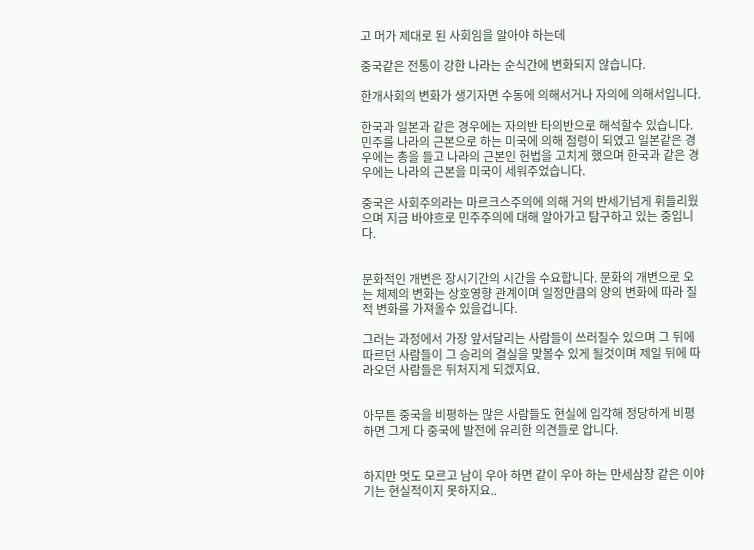고 머가 제대로 된 사회임을 알아야 하는데

중국같은 전통이 강한 나라는 순식간에 변화되지 않습니다.

한개사회의 변화가 생기자면 수동에 의해서거나 자의에 의해서입니다.

한국과 일본과 같은 경우에는 자의반 타의반으로 해석할수 있습니다.
민주를 나라의 근본으로 하는 미국에 의해 점령이 되였고 일본같은 경우에는 총을 들고 나라의 근본인 헌법을 고치게 했으며 한국과 같은 경우에는 나라의 근본을 미국이 세워주었습니다.

중국은 사회주의라는 마르크스주의에 의해 거의 반세기넘게 휘들리웠으며 지금 바야흐로 민주주의에 대해 알아가고 탐구하고 있는 중입니다.


문화적인 개변은 장시기간의 시간을 수요합니다. 문화의 개변으로 오는 체제의 변화는 상호영향 관계이며 일정만큼의 양의 변화에 따라 질적 변화를 가져올수 있을겁니다.

그러는 과정에서 가장 앞서달리는 사람들이 쓰러질수 있으며 그 뒤에 따르던 사람들이 그 승리의 결실을 맞볼수 있게 될것이며 제일 뒤에 따라오던 사람들은 뒤처지게 되겠지요.


아무튼 중국을 비평하는 많은 사람들도 현실에 입각해 정당하게 비평하면 그게 다 중국에 발전에 유리한 의견들로 압니다.


하지만 멋도 모르고 남이 우아 하면 같이 우아 하는 만세삼창 같은 이야기는 현실적이지 못하지요..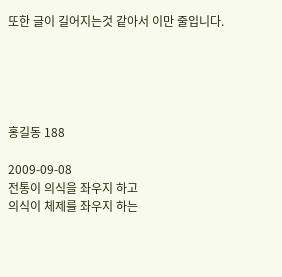또한 글이 길어지는것 같아서 이만 줄입니다.





홍길동 188

2009-09-08
전통이 의식을 좌우지 하고
의식이 체제를 좌우지 하는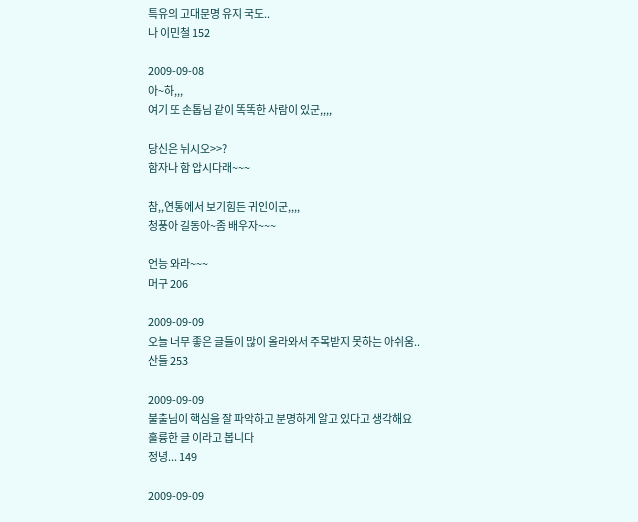특유의 고대문명 유지 국도..
나 이민철 152

2009-09-08
아~하,,,
여기 또 손톱님 같이 똑똑한 사람이 있군,,,,

당신은 뉘시오>>?
함자나 함 압시다래~~~

참,,연통에서 보기힘든 귀인이군,,,,
청풍아 길동아~좀 배우자~~~

언능 와라~~~
머구 206

2009-09-09
오늘 너무 좋은 글들이 많이 올라와서 주목받지 못하는 아쉬움..
산들 253

2009-09-09
불출님이 핵심을 잘 파악하고 분명하게 알고 있다고 생각해요
훌륭한 글 이라고 봅니다
정녕... 149

2009-09-09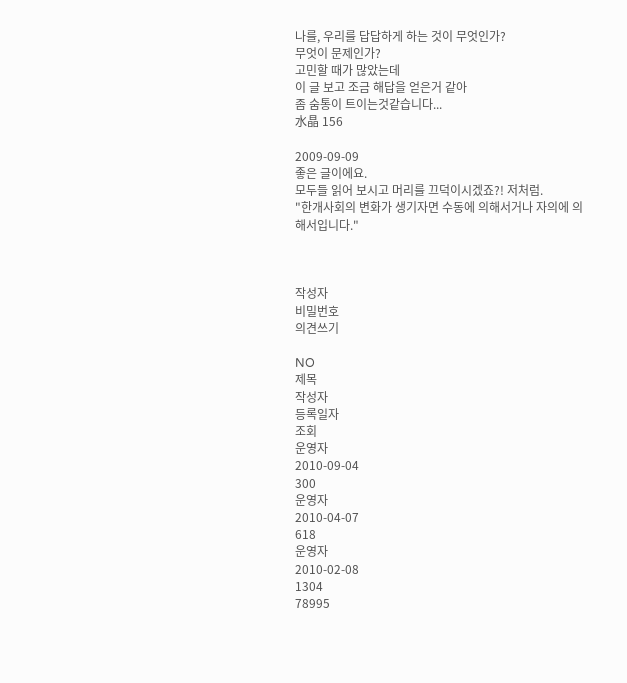나를, 우리를 답답하게 하는 것이 무엇인가?
무엇이 문제인가?
고민할 때가 많았는데
이 글 보고 조금 해답을 얻은거 같아
좀 숨통이 트이는것같습니다...
水晶 156

2009-09-09
좋은 글이에요.
모두들 읽어 보시고 머리를 끄덕이시겠죠?! 저처럼.
"한개사회의 변화가 생기자면 수동에 의해서거나 자의에 의해서입니다."



작성자
비밀번호
의견쓰기

NO
제목
작성자
등록일자
조회
운영자
2010-09-04
300
운영자
2010-04-07
618
운영자
2010-02-08
1304
78995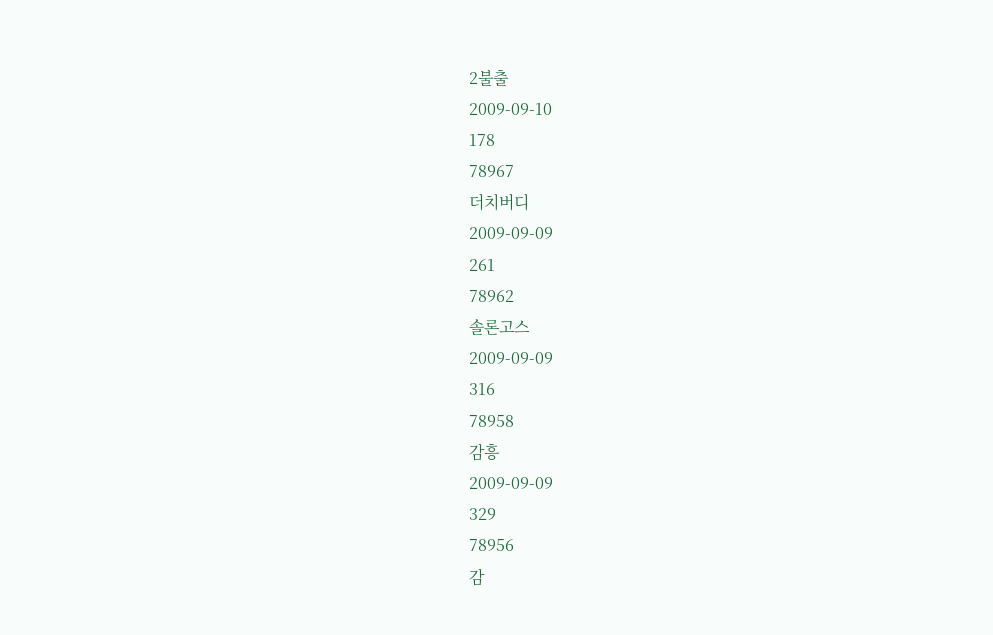2불출
2009-09-10
178
78967
더치버디
2009-09-09
261
78962
솔론고스
2009-09-09
316
78958
감흥
2009-09-09
329
78956
감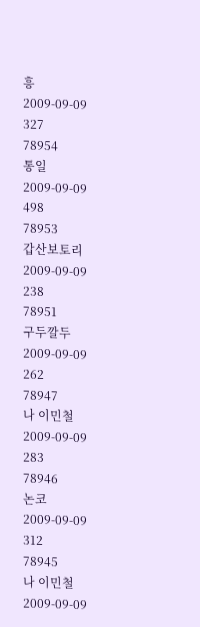흥
2009-09-09
327
78954
통일
2009-09-09
498
78953
갑산보토리
2009-09-09
238
78951
구두깔두
2009-09-09
262
78947
나 이민철
2009-09-09
283
78946
논코
2009-09-09
312
78945
나 이민철
2009-09-09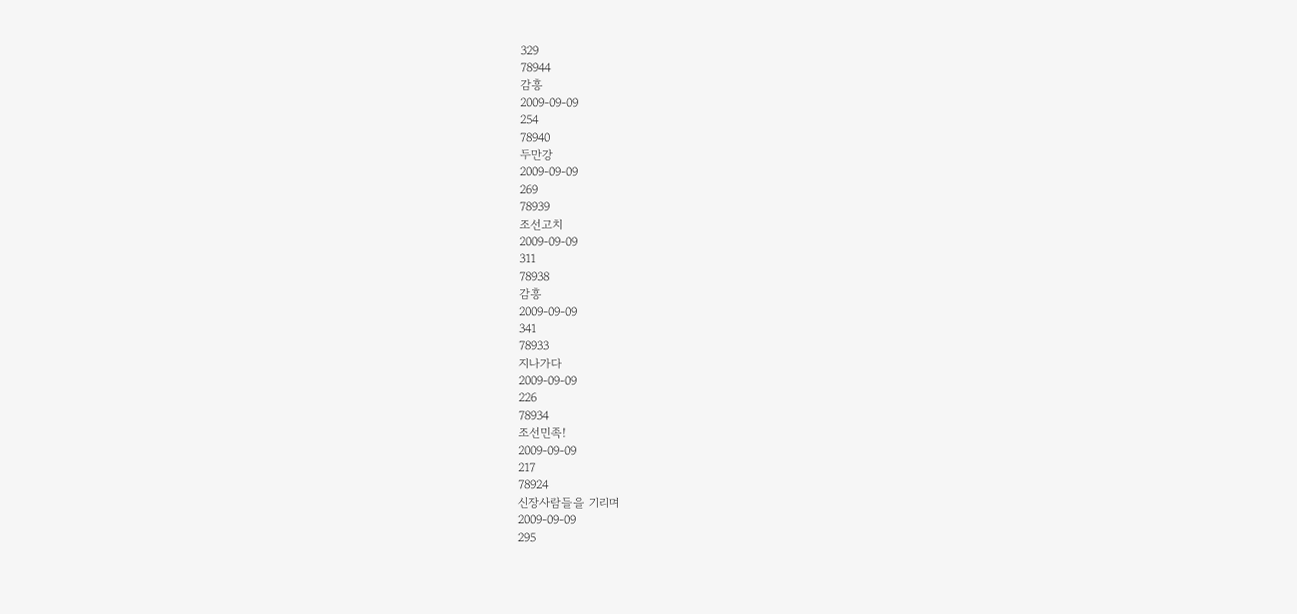329
78944
감흥
2009-09-09
254
78940
두만강
2009-09-09
269
78939
조선고치
2009-09-09
311
78938
감흥
2009-09-09
341
78933
지나가다
2009-09-09
226
78934
조선민족!
2009-09-09
217
78924
신장사람들을 기리며
2009-09-09
295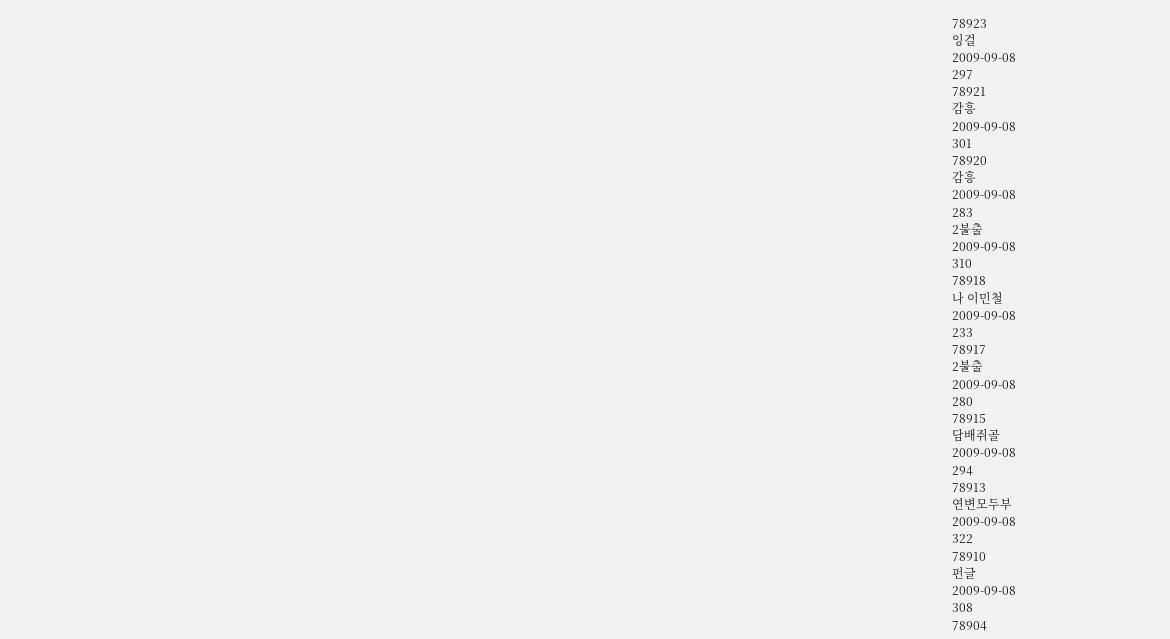78923
잉걸
2009-09-08
297
78921
감흥
2009-09-08
301
78920
감흥
2009-09-08
283
2불출
2009-09-08
310
78918
나 이민철
2009-09-08
233
78917
2불출
2009-09-08
280
78915
담배쥐골
2009-09-08
294
78913
연변모두부
2009-09-08
322
78910
펀글
2009-09-08
308
78904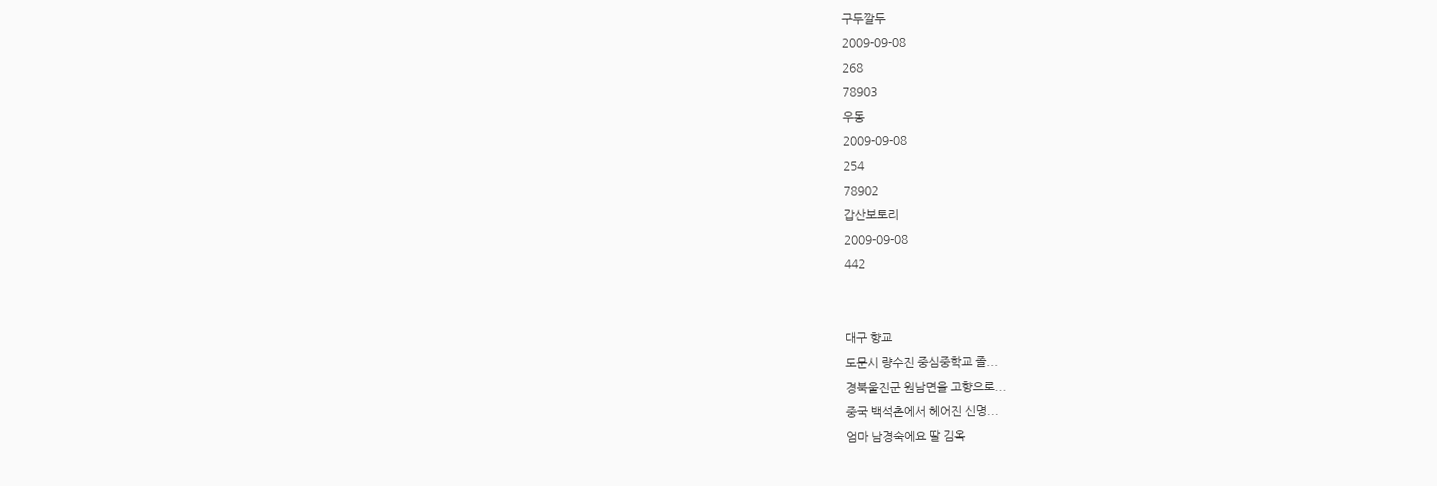구두깔두
2009-09-08
268
78903
우동
2009-09-08
254
78902
갑산보토리
2009-09-08
442


대구 향교
도문시 량수진 중심중학교 졸...
경북울진군 원남면을 고향으로...
중국 백석촌에서 헤어진 신명...
엄마 남경숙에요 딸 김옥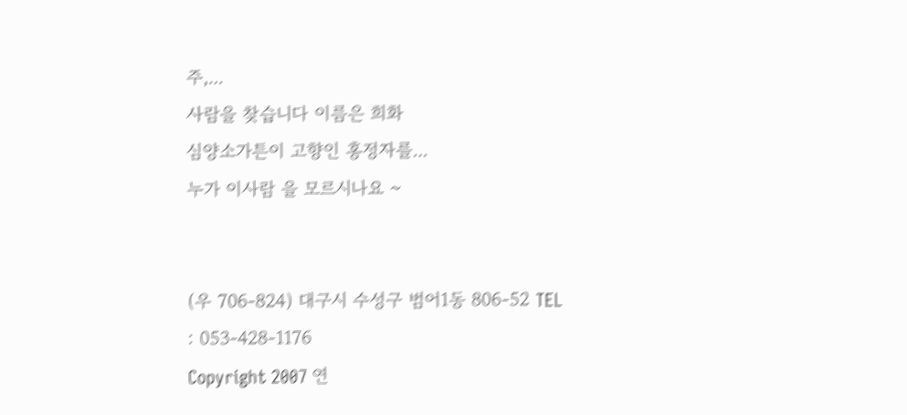주,...
사람을 찾습니다 이름은 희화
심양소가튼이 고향인 홍정자를...
누가 이사람 을 모르시나요 ~


(우 706-824) 대구시 수성구 범어1동 806-52 TEL : 053-428-1176
Copyright 2007 연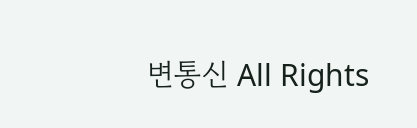변통신 All Rights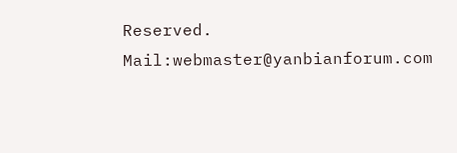Reserved. Mail:webmaster@yanbianforum.com